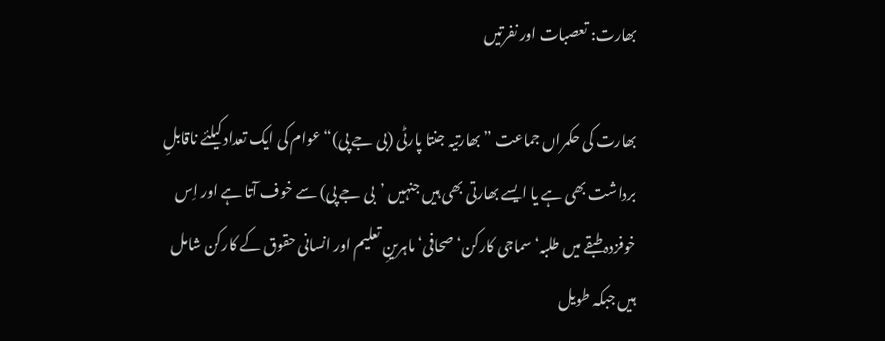بھارت: تعصبات اور نفرتیں

بھارت کی حکمراں جماعت ”بھارتیہ جنتا پارٹی (بی جے پی)“ عوام کی ایک تعداد کیلئے ناقابلِ برداشت بھی ہے یا ایسے بھارتی بھی ہیں جنہیں ’بی جے پی) سے خوف آتا ہے اور اِس خوفزدہ طبقے میں طلبہ‘ سماجی کارکن‘ صحافی‘ ماہرینِ تعلیم اور انسانی حقوق کے کارکن شامل ہیں جبکہ طویل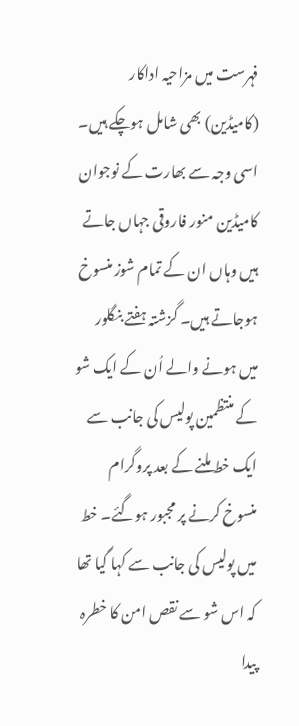فہرست میں مزاحیہ اداکار (کامیڈین) بھی شامل ہوچکے ہیں۔ اسی وجہ سے بھارت کے نوجوان کامیڈین منور فاروقی جہاں جاتے ہیں وہاں ان کے تمام شوز منسوخ ہوجاتے ہیں۔ گزشتہ ہفتے بنگلور میں ہونے والے اُن کے ایک شو کے منتظمین پولیس کی جانب سے ایک خط ملنے کے بعد پروگرام منسوخ کرنے پر مجبور ہوگئے۔ خط میں پولیس کی جانب سے کہا گیا تھا کہ اس شو سے نقص امن کا خطرہ پیدا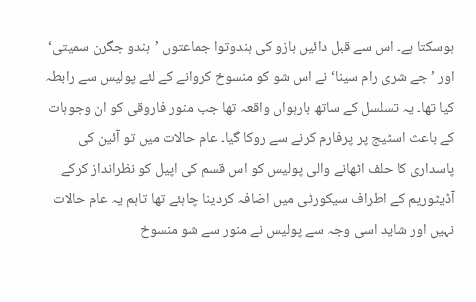ہوسکتا ہے۔ اس سے قبل دائیں بازو کی ہندوتوا جماعتوں ’ہندو جگرن سمیتی‘ اور ’جے شری رام سینا‘ نے اس شو کو منسوخ کروانے کے لئے پولیس سے رابطہ کیا تھا۔ یہ تسلسل کے ساتھ بارہواں واقعہ تھا جب منور فاروقی کو ان وجوہات کے باعث اسٹیج پر پرفارم کرنے سے روکا گیا۔ عام حالات میں تو آئین کی پاسداری کا حلف اٹھانے والی پولیس کو اس قسم کی اپیل کو نظرانداز کرکے آڈیٹوریم کے اطراف سیکورٹی میں اضافہ کردینا چاہئے تھا تاہم یہ عام حالات نہیں اور شاید اسی وجہ سے پولیس نے منور سے شو منسوخ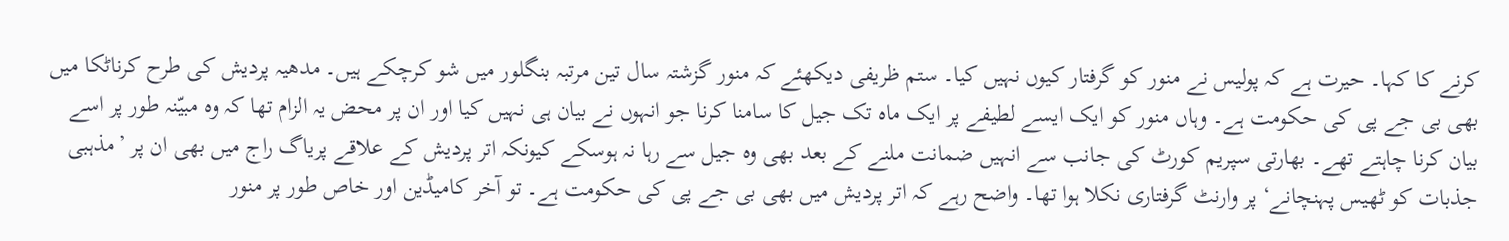کرنے کا کہا۔ حیرت ہے کہ پولیس نے منور کو گرفتار کیوں نہیں کیا۔ ستم ظریفی دیکھئے کہ منور گزشتہ سال تین مرتبہ بنگلور میں شو کرچکے ہیں۔ مدھیہ پردیش کی طرح کرناٹکا میں بھی بی جے پی کی حکومت ہے۔ وہاں منور کو ایک ایسے لطیفے پر ایک ماہ تک جیل کا سامنا کرنا جو انہوں نے بیان ہی نہیں کیا اور ان پر محض یہ الزام تھا کہ وہ مبیّنہ طور پر اسے بیان کرنا چاہتے تھے۔ بھارتی سپریم کورٹ کی جانب سے انہیں ضمانت ملنے کے بعد بھی وہ جیل سے رہا نہ ہوسکے کیونکہ اتر پردیش کے علاقے پریاگ راج میں بھی ان پر ’مذہبی جذبات کو ٹھیس پہنچانے‘ پر وارنٹ گرفتاری نکلا ہوا تھا۔ واضح رہے کہ اتر پردیش میں بھی بی جے پی کی حکومت ہے۔ تو آخر کامیڈین اور خاص طور پر منور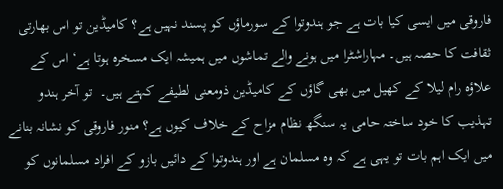فاروقی میں ایسی کیا بات ہے جو ہندوتوا کے سورماؤں کو پسند نہیں ہے؟ کامیڈین تو اس بھارتی ثقافت کا حصہ ہیں۔ مہاراشٹرا میں ہونے والے تماشوں میں ہمیشہ ایک مسخرہ ہوتا ہے‘ اس کے علاؤہ رام لیلا کے کھیل میں بھی گاؤں کے کامیڈین ذومعنی لطیفے کہتے ہیں۔  تو آخر ہندو تہذیب کا خود ساختہ حامی یہ سنگھ نظام مزاح کے خلاف کیوں ہے؟ منور فاروقی کو نشانہ بنانے میں ایک اہم بات تو یہی ہے کہ وہ مسلمان ہے اور ہندوتوا کے دائیں بازو کے افراد مسلمانوں کو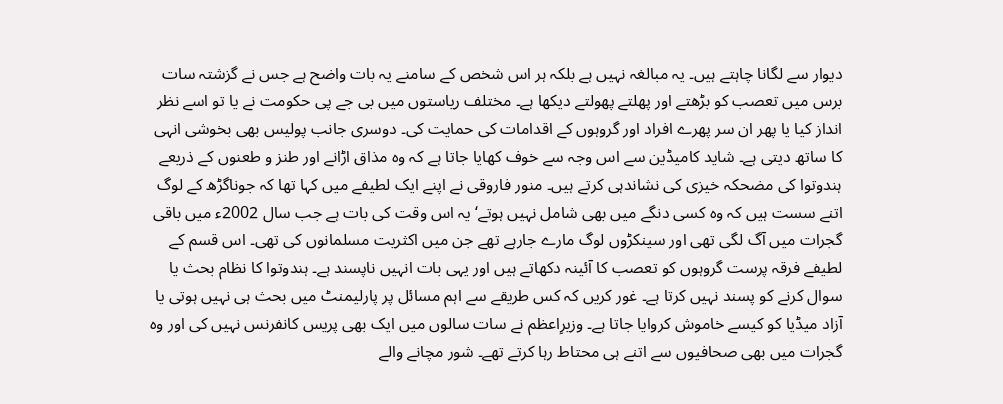دیوار سے لگانا چاہتے ہیں۔ یہ مبالغہ نہیں ہے بلکہ ہر اس شخص کے سامنے یہ بات واضح ہے جس نے گزشتہ سات برس میں تعصب کو بڑھتے اور پھلتے پھولتے دیکھا ہے۔ مختلف ریاستوں میں بی جے پی حکومت نے یا تو اسے نظر انداز کیا یا پھر ان سر پھرے افراد اور گروہوں کے اقدامات کی حمایت کی۔ دوسری جانب پولیس بھی بخوشی انہی کا ساتھ دیتی ہے۔ شاید کامیڈین سے اس وجہ سے خوف کھایا جاتا ہے کہ وہ مذاق اڑانے اور طنز و طعنوں کے ذریعے ہندوتوا کی مضحکہ خیزی کی نشاندہی کرتے ہیں۔ منور فاروقی نے اپنے ایک لطیفے میں کہا تھا کہ جوناگڑھ کے لوگ اتنے سست ہیں کہ وہ کسی دنگے میں بھی شامل نہیں ہوتے‘ یہ اس وقت کی بات ہے جب سال 2002ء میں باقی گجرات میں آگ لگی تھی اور سینکڑوں لوگ مارے جارہے تھے جن میں اکثریت مسلمانوں کی تھی۔ اس قسم کے لطیفے فرقہ پرست گروہوں کو تعصب کا آئینہ دکھاتے ہیں اور یہی بات انہیں ناپسند ہے۔ ہندوتوا کا نظام بحث یا سوال کرنے کو پسند نہیں کرتا ہے۔ غور کریں کہ کس طریقے سے اہم مسائل پر پارلیمنٹ میں بحث ہی نہیں ہوتی یا آزاد میڈیا کو کیسے خاموش کروایا جاتا ہے۔ وزیرِاعظم نے سات سالوں میں ایک بھی پریس کانفرنس نہیں کی اور وہ گجرات میں بھی صحافیوں سے اتنے ہی محتاط رہا کرتے تھے۔ شور مچانے والے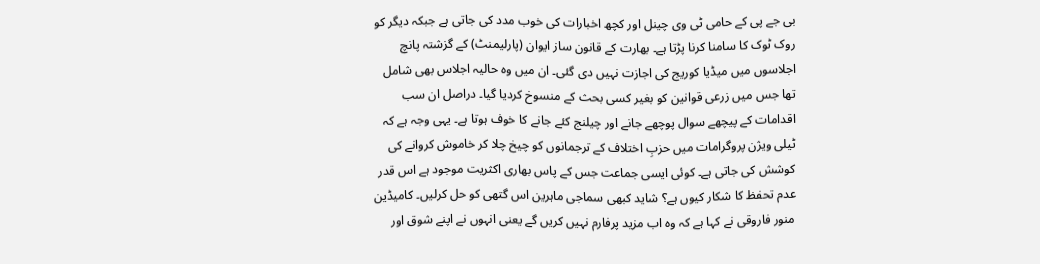بی جے پی کے حامی ٹی وی چینل اور کچھ اخبارات کی خوب مدد کی جاتی ہے جبکہ دیگر کو روک ٹوک کا سامنا کرنا پڑتا ہے۔ بھارت کے قانون ساز ایوان (پارلیمنٹ) کے گزشتہ پانچ اجلاسوں میں میڈیا کوریج کی اجازت نہیں دی گئی۔ ان میں وہ حالیہ اجلاس بھی شامل تھا جس میں زرعی قوانین کو بغیر کسی بحث کے منسوخ کردیا گیا۔ دراصل ان سب اقدامات کے پیچھے سوال پوچھے جانے اور چیلنج کئے جانے کا خوف ہوتا ہے۔ یہی وجہ ہے کہ ٹیلی ویژن پروگرامات میں حزبِ اختلاف کے ترجمانوں کو چیخ چلا کر خاموش کروانے کی کوشش کی جاتی ہے۔ کوئی ایسی جماعت جس کے پاس بھاری اکثریت موجود ہے اس قدر عدم تحفظ کا شکار کیوں ہے؟ شاید کبھی سماجی ماہرین اس گتھی کو حل کرلیں۔ کامیڈین منور فاروقی نے کہا ہے کہ وہ اب مزید پرفارم نہیں کریں گے یعنی انہوں نے اپنے شوق اور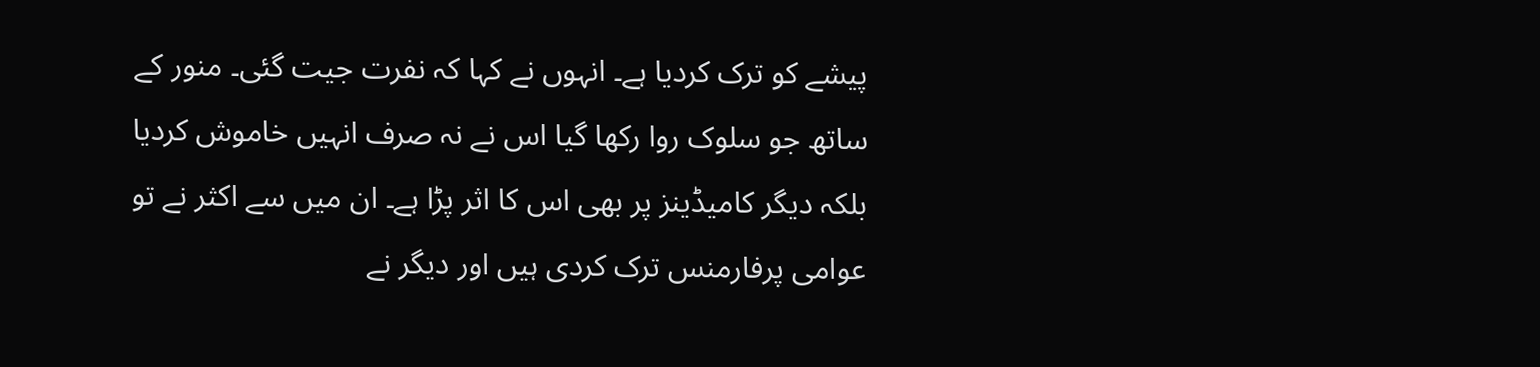پیشے کو ترک کردیا ہے۔ انہوں نے کہا کہ نفرت جیت گئی۔ منور کے ساتھ جو سلوک روا رکھا گیا اس نے نہ صرف انہیں خاموش کردیا بلکہ دیگر کامیڈینز پر بھی اس کا اثر پڑا ہے۔ ان میں سے اکثر نے تو عوامی پرفارمنس ترک کردی ہیں اور دیگر نے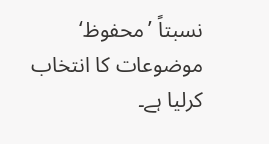نسبتاً ’محفوظ‘ موضوعات کا انتخاب کرلیا ہے۔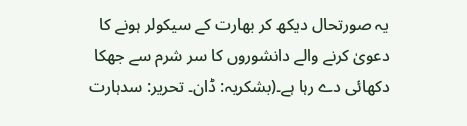یہ صورتحال دیکھ کر بھارت کے سیکولر ہونے کا دعویٰ کرنے والے دانشوروں کا سر شرم سے جھکا دکھائی دے رہا ہے۔(بشکریہ: ڈان۔ تحریر: سدہارت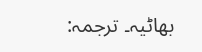بھاٹیہ۔ ترجمہ: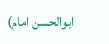ابوالحسن امام)